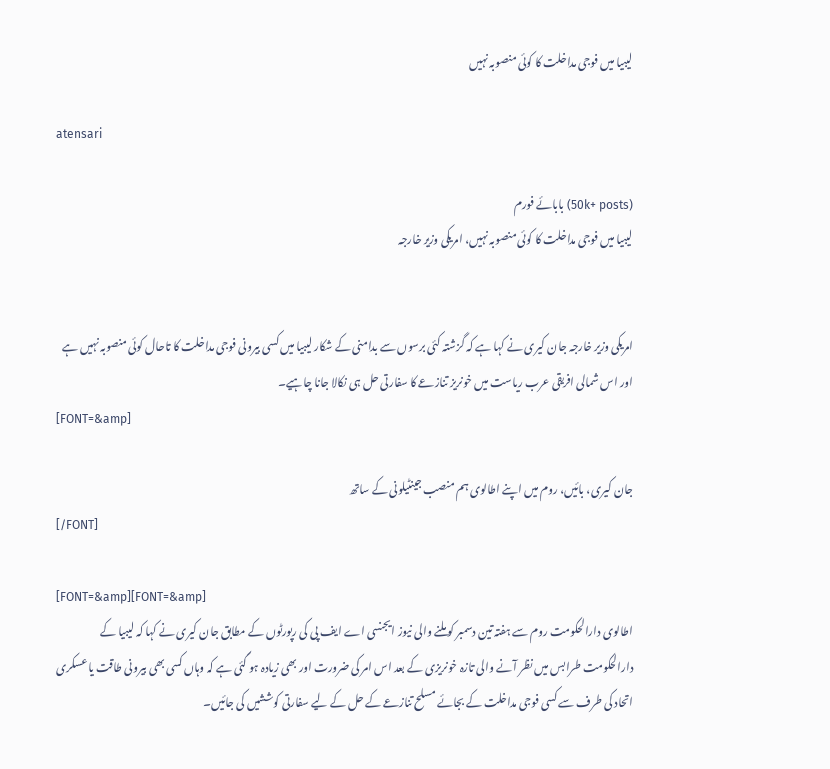لیبیا میں فوجی مداخلت کا کوئی منصوبہ نہیں

atensari

(50k+ posts) بابائے فورم
لیبیا میں فوجی مداخلت کا کوئی منصوبہ نہیں، امریکی وزیر خارجہ


امریکی وزیر خارجہ جان کیری نے کہا ہے کہ گزشتہ کئی برسوں سے بدامنی کے شکار لیبیا میں کسی بیرونی فوجی مداخلت کا تاحال کوئی منصوبہ نہیں ہے اور اس شمالی افریقی عرب ریاست میں خونریز تنازعے کا سفارتی حل ہی نکالا جانا چاہیے۔
[FONT=&amp]

جان کیری، بائیں، روم میں اپنے اطالوی ہم منصب جینٹیلونی کے ساتھ
[/FONT]

[FONT=&amp][FONT=&amp]
اطالوی دارالحکومت روم سے ہفتہ تین دسمبر کو ملنے والی نیوز ایجنسی اے ایف پی کی رپورٹوں کے مطابق جان کیری نے کہا کہ لیبیا کے دارالحکومت طرابس میں نظر آنے والی تازہ خونریزی کے بعد اس امر کی ضرورت اور بھی زیادہ ہو گئی ہے کہ وہاں کسی بھی بیرونی طاقت یا عسکری اتحاد کی طرف سے کسی فوجی مداخلت کے بجائے مسلح تنازعے کے حل کے لیے سفارتی کوششیں کی جائیں۔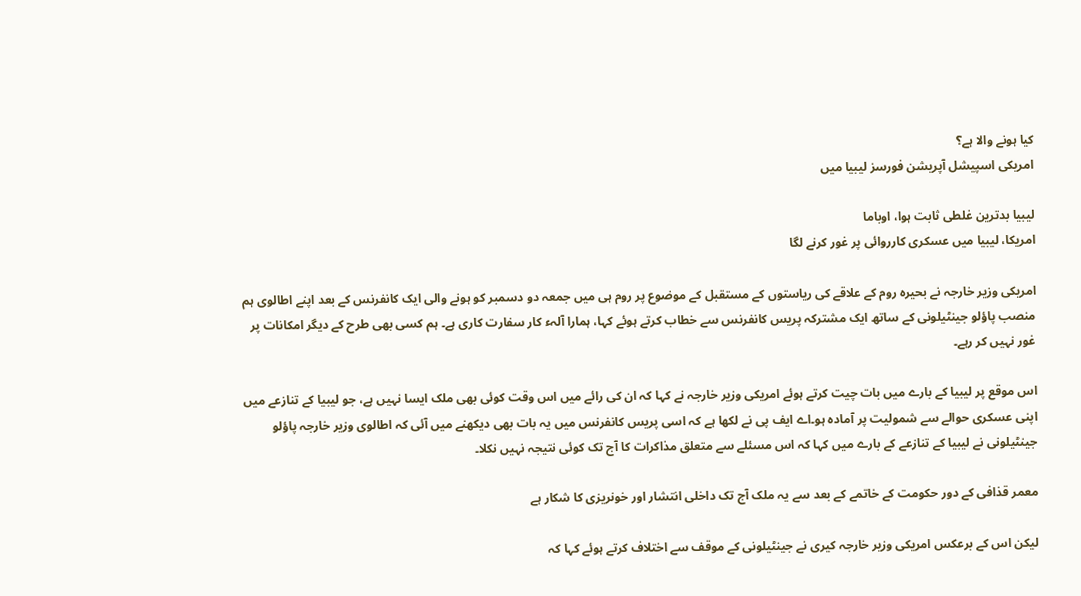کیا ہونے والا ہے؟
امریکی اسپیشل آپریشن فورسز لیبیا میں

لیبیا بدترین غلطی ثابت ہوا، اوباما
امریکا، لیبیا میں عسکری کارروائی پر غور کرنے لگا

امریکی وزیر خارجہ نے بحیرہ روم کے علاقے کی ریاستوں کے مستقبل کے موضوع پر روم ہی میں جمعہ دو دسمبر کو ہونے والی ایک کانفرنس کے بعد اپنے اطالوی ہم منصب پاؤلو جینٹیلونی کے ساتھ ایک مشترکہ پریس کانفرنس سے خطاب کرتے ہوئے کہا، ہمارا آلہء کار سفارت کاری ہے۔ ہم کسی بھی طرح کے دیگر امکانات پر غور نہیں کر رہے۔

اس موقع پر لیبیا کے بارے میں بات چیت کرتے ہوئے امریکی وزیر خارجہ نے کہا کہ ان کی رائے میں اس وقت کوئی بھی ملک ایسا نہیں ہے، جو لیبیا کے تنازعے میں اپنی عسکری حوالے سے شمولیت پر آمادہ ہو۔اے ایف پی نے لکھا ہے کہ اسی پریس کانفرنس میں یہ بات بھی دیکھنے میں آئی کہ اطالوی وزیر خارجہ پاؤلو جینٹیلونی نے لیبیا کے تنازعے کے بارے میں کہا کہ اس مسئلے سے متعلق مذاکرات کا آج تک کوئی نتیجہ نہیں نکلا۔

معمر قذافی کے دور حکومت کے خاتمے کے بعد سے یہ ملک آج تک داخلی انتشار اور خونریزی کا شکار ہے

لیکن اس کے برعکس امریکی وزیر خارجہ کیری نے جینٹیلونی کے موقف سے اختلاف کرتے ہوئے کہا کہ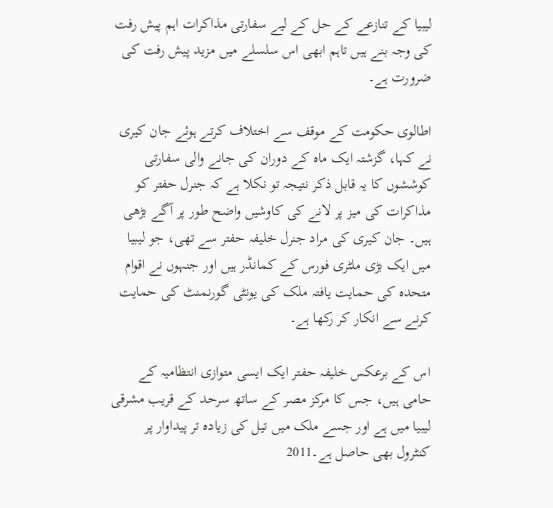لیبیا کے تنازعے کے حل کے لیے سفارتی مذاکرات اہم پیش رفت کی وجہ بنے ہیں تاہم ابھی اس سلسلے میں مزید پیش رفت کی ضرورت ہے۔

اطالوی حکومت کے موقف سے اختلاف کرتے ہوئے جان کیری نے کہا، گزشتہ ایک ماہ کے دوران کی جانے والی سفارتی کوششوں کا یہ قابل ذکر نتیجہ تو نکلا ہے کہ جنرل حفتر کو مذاکرات کی میز پر لانے کی کاوشیں واضح طور پر آگے بڑھی ہیں۔ جان کیری کی مراد جنرل خلیفہ حفتر سے تھی، جو لیبیا میں ایک بڑی ملٹری فورس کے کمانڈر ہیں اور جنہوں نے اقوام متحدہ کی حمایت یافتہ ملک کی یونٹی گورنمنٹ کی حمایت کرنے سے انکار کر رکھا ہے۔

اس کے برعکس خلیفہ حفتر ایک ایسی متوازی انتظامیہ کے حامی ہیں، جس کا مرکز مصر کے ساتھ سرحد کے قریب مشرقی لیبیا میں ہے اور جسے ملک میں تیل کی زیادہ تر پیداوار پر کنٹرول بھی حاصل ہے۔2011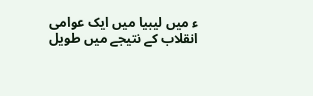ء میں لیبیا میں ایک عوامی انقلاب کے نتیجے میں طویل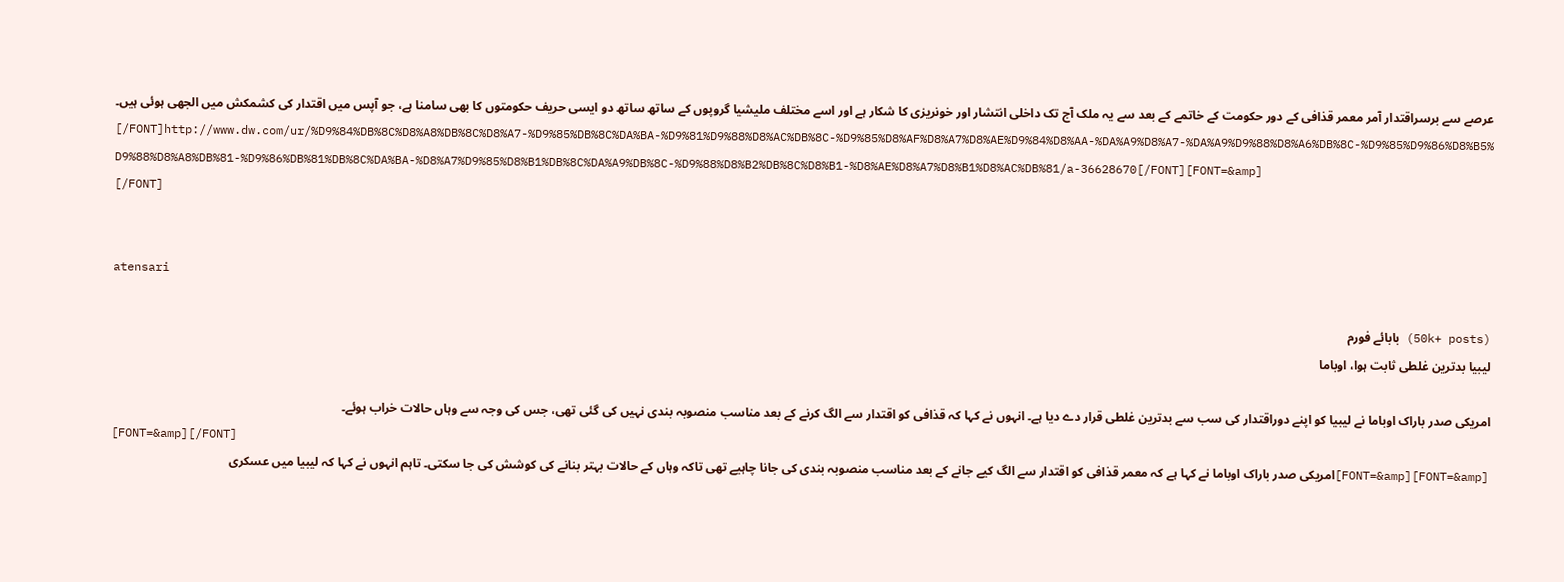عرصے سے برسراقتدار آمر معمر قذافی کے دور حکومت کے خاتمے کے بعد سے یہ ملک آج تک داخلی انتشار اور خونریزی کا شکار ہے اور اسے مختلف ملیشیا گروپوں کے ساتھ ساتھ دو ایسی حریف حکومتوں کا بھی سامنا ہے، جو آپس میں اقتدار کی کشمکش میں الجھی ہوئی ہیں۔
[/FONT]http://www.dw.com/ur/%D9%84%DB%8C%D8%A8%DB%8C%D8%A7-%D9%85%DB%8C%DA%BA-%D9%81%D9%88%D8%AC%DB%8C-%D9%85%D8%AF%D8%A7%D8%AE%D9%84%D8%AA-%DA%A9%D8%A7-%DA%A9%D9%88%D8%A6%DB%8C-%D9%85%D9%86%D8%B5%D9%88%D8%A8%DB%81-%D9%86%DB%81%DB%8C%DA%BA-%D8%A7%D9%85%D8%B1%DB%8C%DA%A9%DB%8C-%D9%88%D8%B2%DB%8C%D8%B1-%D8%AE%D8%A7%D8%B1%D8%AC%DB%81/a-36628670[/FONT][FONT=&amp]
[/FONT]


atensari

(50k+ posts) بابائے فورم
لیبیا بدترین غلطی ثابت ہوا، اوباما

امریکی صدر باراک اوباما نے لیبیا کو اپنے دوراقتدار کی سب سے بدترین غلطی قرار دے دیا ہے۔ انہوں نے کہا کہ قذافی کو اقتدار سے الگ کرنے کے بعد مناسب منصوبہ بندی نہیں کی گئی تھی، جس کی وجہ سے وہاں حالات خراب ہوئے۔
[FONT=&amp][/FONT]
[FONT=&amp][FONT=&amp]امریکی صدر باراک اوباما نے کہا ہے کہ معمر قذافی کو اقتدار سے الگ کیے جانے کے بعد مناسب منصوبہ بندی کی جانا چاہیے تھی تاکہ وہاں کے حالات بہتر بنانے کی کوشش کی جا سکتی۔ تاہم انہوں نے کہا کہ لیبیا میں عسکری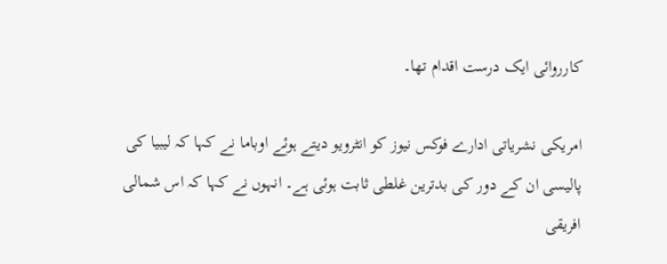کارروائی ایک درست اقدام تھا۔

امریکی نشریاتی ادارے فوکس نیوز کو انٹرویو دیتے ہوئے اوباما نے کہا کہ لیبیا کی پالیسی ان کے دور کی بدترین غلطی ثابت ہوئی ہے۔ انہوں نے کہا کہ اس شمالی افریقی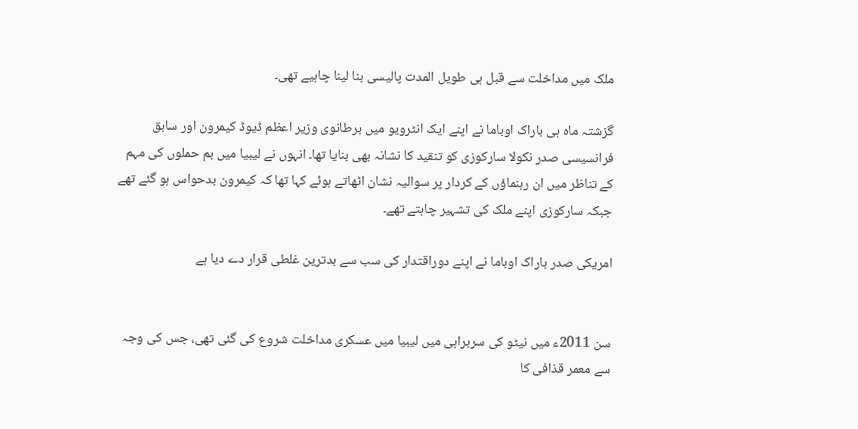ملک میں مداخلت سے قبل ہی طویل المدت پالیسی بنا لینا چاہیے تھی۔

گزشتہ ماہ ہی باراک اوباما نے اپنے ایک انٹرویو میں برطانوی وزیر اعظم ڈیوڈ کیمرون اور سابق فرانسیسی صدر نکولا سارکوزی کو تنقید کا نشانہ بھی بنایا تھا۔ انہوں نے لیبیا میں بم حملوں کی مہم کے تناظر میں ان رہنماؤں کے کردار پر سوالیہ نشان اٹھاتے ہوئے کہا تھا کہ کیمرون بدحواس ہو گئے تھے جبکہ سارکوزی اپنے ملک کی تشہیر چاہتے تھے۔

امریکی صدر باراک اوباما نے اپنے دوراقتدار کی سب سے بدترین غلطی قرار دے دیا ہے


سن 2011ء میں نیٹو کی سربراہی میں لیبیا میں عسکری مداخلت شروع کی گئی تھی، جس کی وجہ سے معمر قذافی کا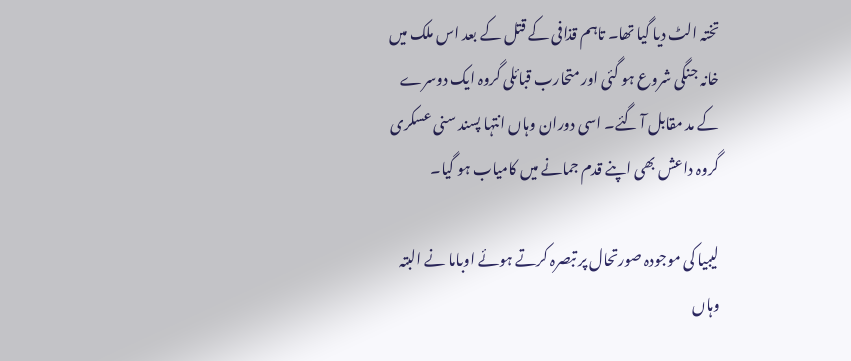تختہ الٹ دیا گیا تھا۔ تاہم قذافی کے قتل کے بعد اس ملک میں خانہ جنگی شروع ہو گئی اور متحارب قبائلی گروہ ایک دوسرے کے مد مقابل آ گئے۔ اسی دوران وہاں انتہا پسند سنی عسکری گروہ داعش بھی اپنے قدم جمانے میں کامیاب ہو گیا۔

لیبیا کی موجودہ صورتحال پر تبصرہ کرتے ہوئے اوباما نے البتہ وہاں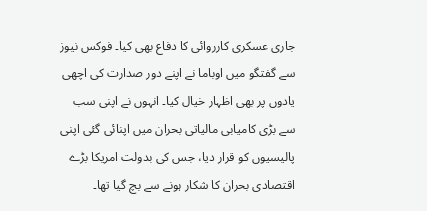جاری عسکری کارروائی کا دفاع بھی کیا۔ فوکس نیوز سے گفتگو میں اوباما نے اپنے دور صدارت کی اچھی یادوں پر بھی اظہار خیال کیا۔ انہوں نے اپنی سب سے بڑی کامیابی مالیاتی بحران میں اپنائی گئی اپنی پالیسیوں کو قرار دیا، جس کی بدولت امریکا بڑے اقتصادی بحران کا شکار ہونے سے بچ گیا تھا۔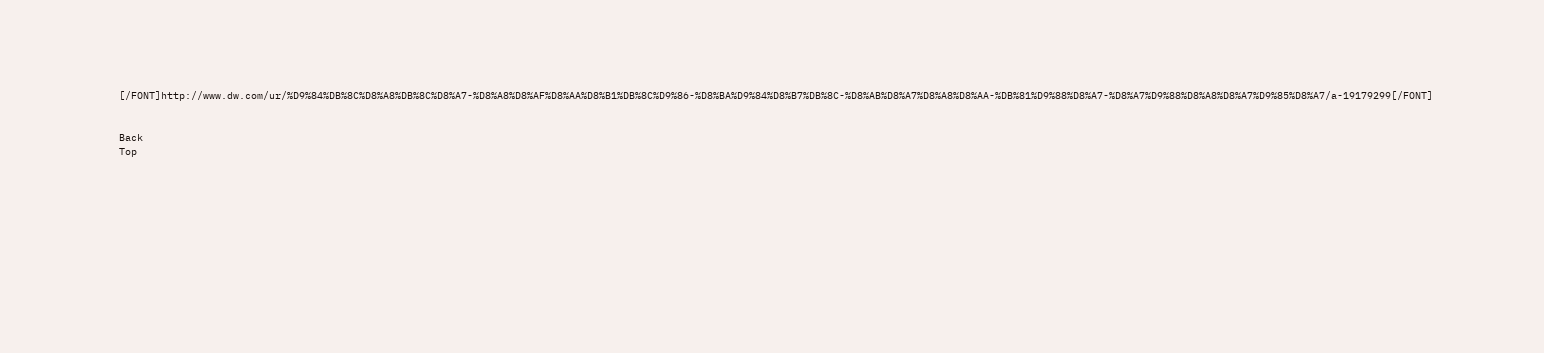[/FONT]http://www.dw.com/ur/%D9%84%DB%8C%D8%A8%DB%8C%D8%A7-%D8%A8%D8%AF%D8%AA%D8%B1%DB%8C%D9%86-%D8%BA%D9%84%D8%B7%DB%8C-%D8%AB%D8%A7%D8%A8%D8%AA-%DB%81%D9%88%D8%A7-%D8%A7%D9%88%D8%A8%D8%A7%D9%85%D8%A7/a-19179299[/FONT]


Back
Top